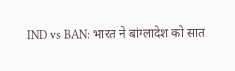IND vs BAN: भारत ने बांग्लादेश को सात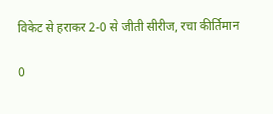विकेट से हराकर 2-0 से जीती सीरीज, रचा कीर्तिमान

0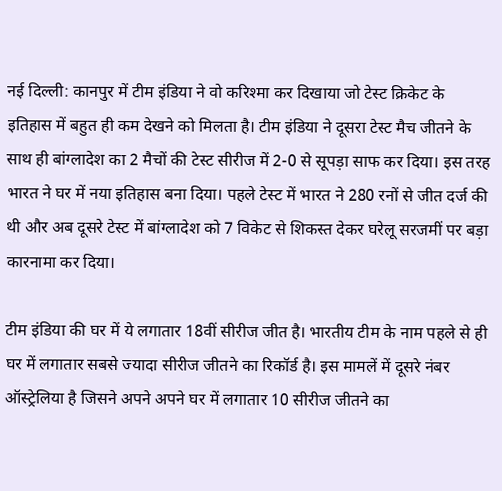नई दिल्ली: कानपुर में टीम इंडिया ने वो करिश्मा कर दिखाया जो टेस्ट क्रिकेट के इतिहास में बहुत ही कम देखने को मिलता है। टीम इंडिया ने दूसरा टेस्ट मैच जीतने के साथ ही बांग्लादेश का 2 मैचों की टेस्ट सीरीज में 2-0 से सूपड़ा साफ कर दिया। इस तरह भारत ने घर में नया इतिहास बना दिया। पहले टेस्ट में भारत ने 280 रनों से जीत दर्ज की थी और अब दूसरे टेस्ट में बांग्लादेश को 7 विकेट से शिकस्त देकर घरेलू सरजमीं पर बड़ा कारनामा कर दिया।

टीम इंडिया की घर में ये लगातार 18वीं सीरीज जीत है। भारतीय टीम के नाम पहले से ही घर में लगातार सबसे ज्यादा सीरीज जीतने का रिकॉर्ड है। इस मामलें में दूसरे नंबर ऑस्ट्रेलिया है जिसने अपने अपने घर में लगातार 10 सीरीज जीतने का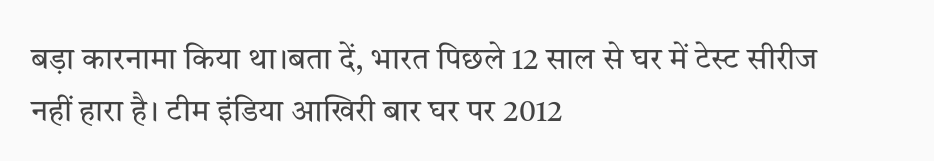बड़ा कारनामा किया था।बता दें, भारत पिछले 12 साल से घर में टेस्ट सीरीज नहीं हारा है। टीम इंडिया आखिरी बार घर पर 2012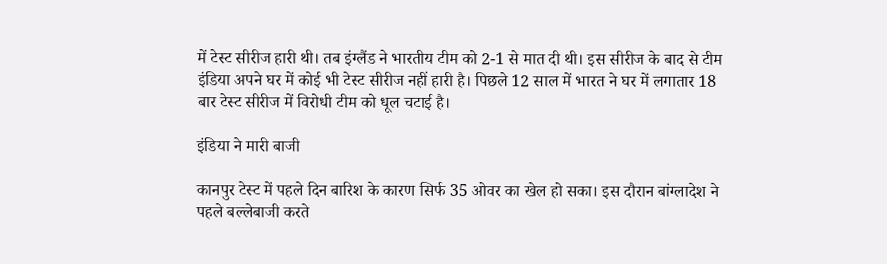में टेस्ट सीरीज हारी थी। तब इंग्लैंड ने भारतीय टीम को 2-1 से मात दी थी। इस सीरीज के बाद से टीम इंडिया अपने घर में कोई भी टेस्ट सीरीज नहीं हारी है। पिछले 12 साल में भारत ने घर में लगातार 18 बार टेस्ट सीरीज में विरोधी टीम को धूल चटाई है।

इंडिया ने मारी बाजी

कानपुर टेस्ट में पहले दिन बारिश के कारण सिर्फ 35 ओवर का खेल हो सका। इस दौरान बांग्लादेश ने पहले बल्लेबाजी करते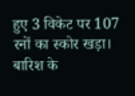हुए 3 विकेट पर 107 रनों का स्कोर खड़ा। बारिश के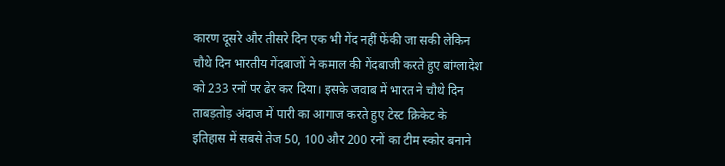कारण दूसरे और तीसरे दिन एक भी गेंद नहीं फेंकी जा सकी लेकिन चौथे दिन भारतीय गेंदबाजों ने कमाल की गेंदबाजी करते हुए बांग्लादेश को 233 रनों पर ढेर कर दिया। इसके जवाब में भारत ने चौथे दिन ताबड़तोड़ अंदाज में पारी का आगाज करते हुए टेस्ट क्रिकेट के इतिहास में सबसे तेज 50, 100 और 200 रनों का टीम स्कोर बनाने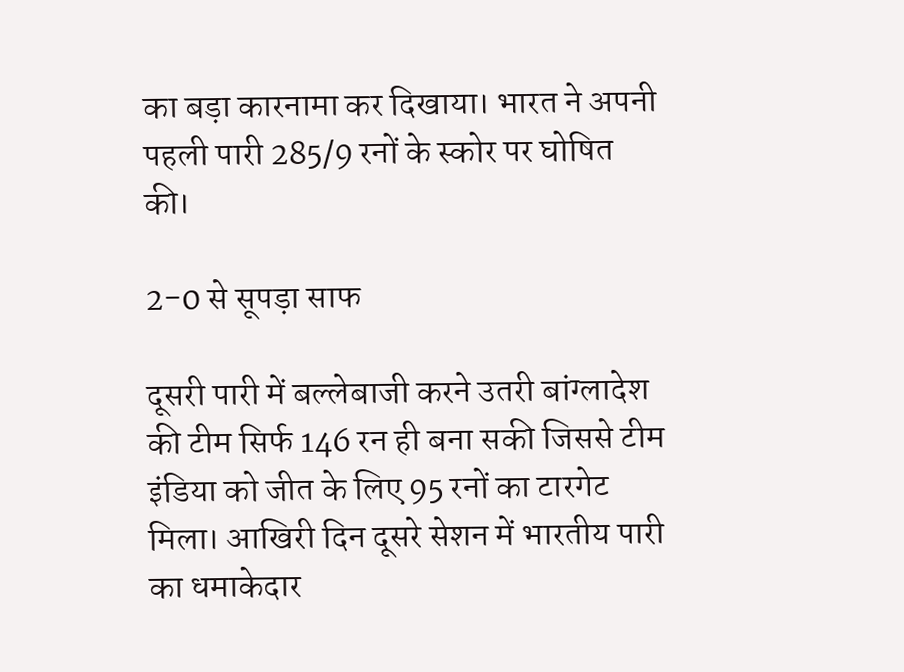का बड़ा कारनामा कर दिखाया। भारत ने अपनी पहली पारी 285/9 रनों के स्कोर पर घोषित की।

2-0 से सूपड़ा साफ

दूसरी पारी में बल्लेबाजी करने उतरी बांग्लादेश की टीम सिर्फ 146 रन ही बना सकी जिससे टीम इंडिया को जीत के लिए 95 रनों का टारगेट मिला। आखिरी दिन दूसरे सेशन में भारतीय पारी का धमाकेदार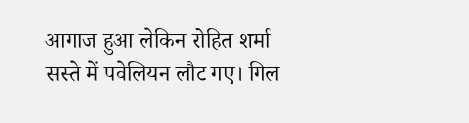आगाज हुआ लेकिन रोहित शर्मा सस्ते में पवेलियन लौट गए। गिल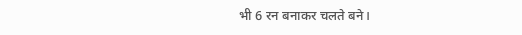भी 6 रन बनाकर चलते बने।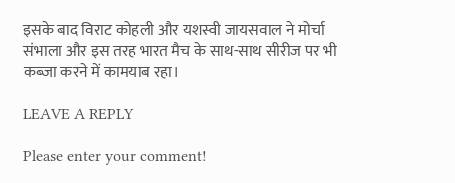इसके बाद विराट कोहली और यशस्वी जायसवाल ने मोर्चा संभाला और इस तरह भारत मैच के साथ-साथ सीरीज पर भी कब्जा करने में कामयाब रहा।

LEAVE A REPLY

Please enter your comment!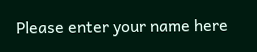Please enter your name here